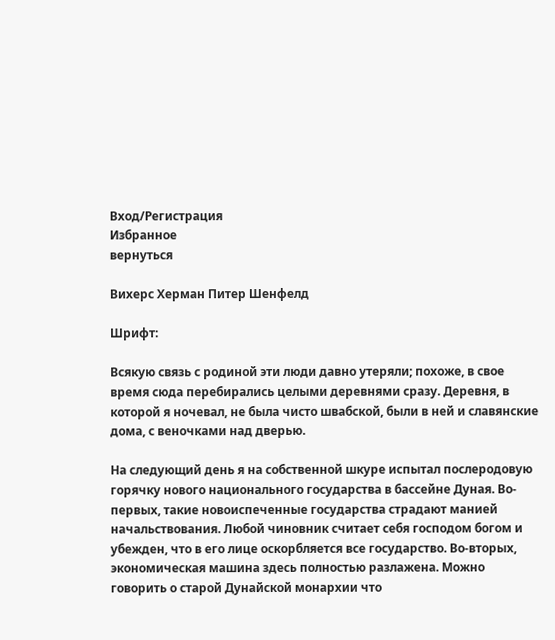Вход/Регистрация
Избранное
вернуться

Вихерс Херман Питер Шенфелд

Шрифт:

Всякую связь с родиной эти люди давно утеряли; похоже, в свое время сюда перебирались целыми деревнями сразу. Деревня, в которой я ночевал, не была чисто швабской, были в ней и славянские дома, с веночками над дверью.

На следующий день я на собственной шкуре испытал послеродовую горячку нового национального государства в бассейне Дуная. Во-первых, такие новоиспеченные государства страдают манией начальствования. Любой чиновник считает себя господом богом и убежден, что в его лице оскорбляется все государство. Во-вторых, экономическая машина здесь полностью разлажена. Можно говорить о старой Дунайской монархии что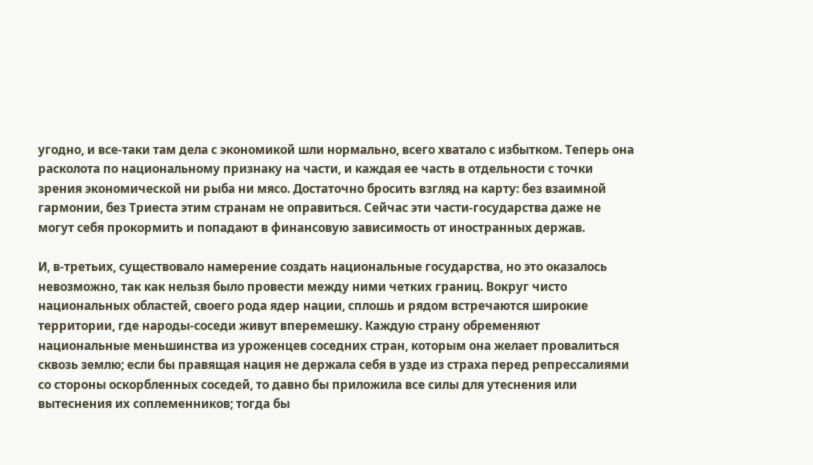угодно, и все-таки там дела с экономикой шли нормально, всего хватало с избытком. Теперь она расколота по национальному признаку на части, и каждая ее часть в отдельности с точки зрения экономической ни рыба ни мясо. Достаточно бросить взгляд на карту: без взаимной гармонии, без Триеста этим странам не оправиться. Сейчас эти части-государства даже не могут себя прокормить и попадают в финансовую зависимость от иностранных держав.

И, в-третьих, существовало намерение создать национальные государства, но это оказалось невозможно, так как нельзя было провести между ними четких границ. Вокруг чисто национальных областей, своего рода ядер нации, сплошь и рядом встречаются широкие территории, где народы-соседи живут вперемешку. Каждую страну обременяют национальные меньшинства из уроженцев соседних стран, которым она желает провалиться сквозь землю; если бы правящая нация не держала себя в узде из страха перед репрессалиями со стороны оскорбленных соседей, то давно бы приложила все силы для утеснения или вытеснения их соплеменников; тогда бы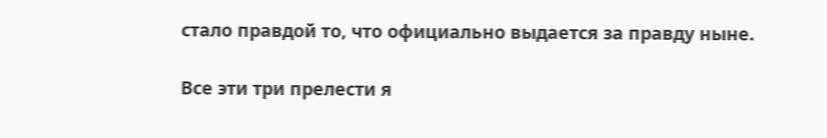стало правдой то, что официально выдается за правду ныне.

Все эти три прелести я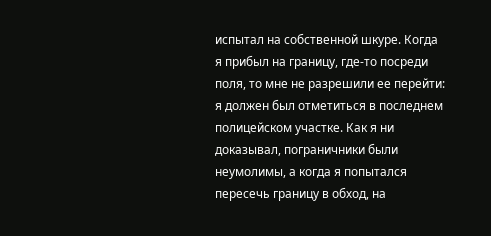испытал на собственной шкуре. Когда я прибыл на границу, где-то посреди поля, то мне не разрешили ее перейти: я должен был отметиться в последнем полицейском участке. Как я ни доказывал, пограничники были неумолимы, а когда я попытался пересечь границу в обход, на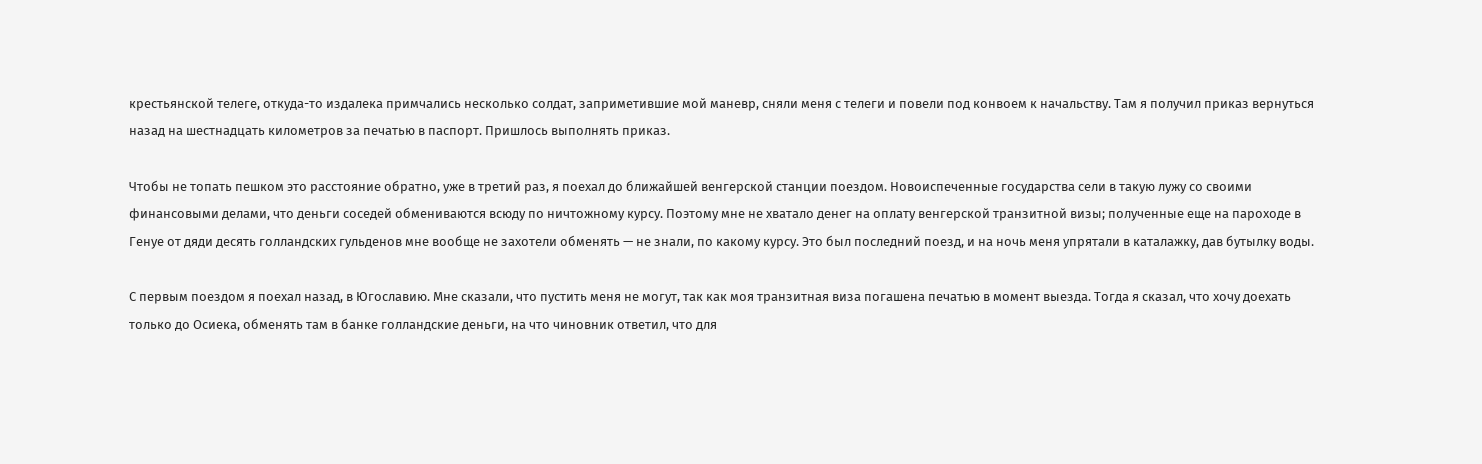крестьянской телеге, откуда-то издалека примчались несколько солдат, заприметившие мой маневр, сняли меня с телеги и повели под конвоем к начальству. Там я получил приказ вернуться назад на шестнадцать километров за печатью в паспорт. Пришлось выполнять приказ.

Чтобы не топать пешком это расстояние обратно, уже в третий раз, я поехал до ближайшей венгерской станции поездом. Новоиспеченные государства сели в такую лужу со своими финансовыми делами, что деньги соседей обмениваются всюду по ничтожному курсу. Поэтому мне не хватало денег на оплату венгерской транзитной визы; полученные еще на пароходе в Генуе от дяди десять голландских гульденов мне вообще не захотели обменять — не знали, по какому курсу. Это был последний поезд, и на ночь меня упрятали в каталажку, дав бутылку воды.

С первым поездом я поехал назад, в Югославию. Мне сказали, что пустить меня не могут, так как моя транзитная виза погашена печатью в момент выезда. Тогда я сказал, что хочу доехать только до Осиека, обменять там в банке голландские деньги, на что чиновник ответил, что для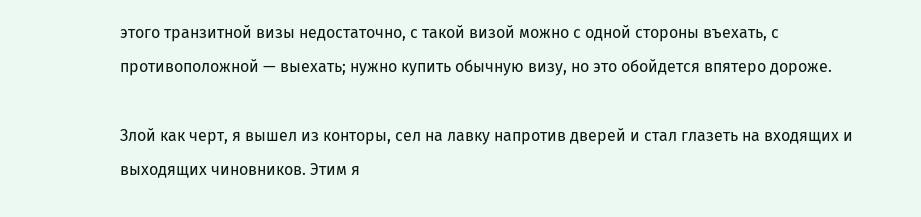этого транзитной визы недостаточно, с такой визой можно с одной стороны въехать, с противоположной — выехать; нужно купить обычную визу, но это обойдется впятеро дороже.

Злой как черт, я вышел из конторы, сел на лавку напротив дверей и стал глазеть на входящих и выходящих чиновников. Этим я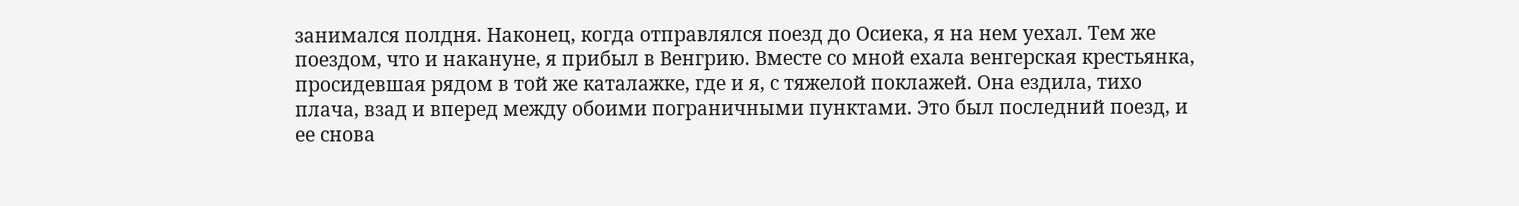занимался полдня. Наконец, когда отправлялся поезд до Осиека, я на нем уехал. Тем же поездом, что и накануне, я прибыл в Венгрию. Вместе со мной ехала венгерская крестьянка, просидевшая рядом в той же каталажке, где и я, с тяжелой поклажей. Она ездила, тихо плача, взад и вперед между обоими пограничными пунктами. Это был последний поезд, и ее снова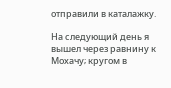отправили в каталажку.

На следующий день я вышел через равнину к Мохачу; кругом в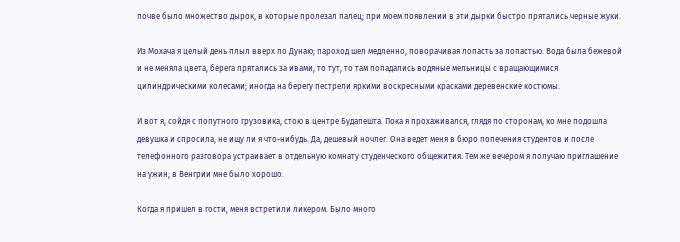почве было множество дырок, в которые пролезал палец; при моем появлении в эти дырки быстро прятались черные жуки.

Из Мохача я целый день плыл вверх по Дунаю; пароход шел медленно, поворачивая лопасть за лопастью. Вода была бежевой и не меняла цвета, берега прятались за ивами, то тут, то там попадались водяные мельницы с вращающимися цилиндрическими колесами; иногда на берегу пестрели яркими воскресными красками деревенские костюмы.

И вот я, сойдя с попутного грузовика, стою в центре Будапешта. Пока я прохаживался, глядя по сторонам, ко мне подошла девушка и спросила, не ищу ли я что-нибудь. Да, дешевый ночлег. Она ведет меня в бюро попечения студентов и после телефонного разговора устраивает в отдельную комнату студенческого общежития. Тем же вечером я получаю приглашение на ужин; в Венгрии мне было хорошо.

Когда я пришел в гости, меня встретили ликером. Было много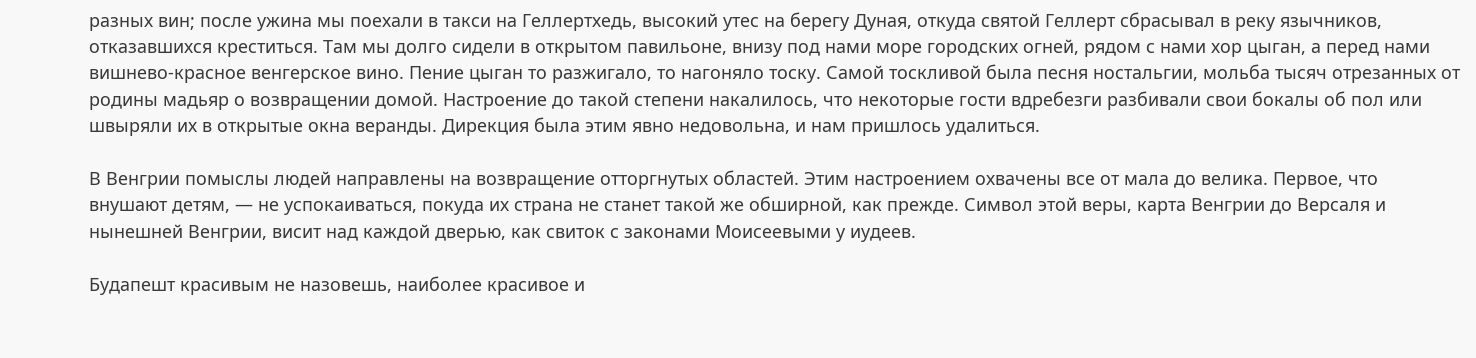разных вин; после ужина мы поехали в такси на Геллертхедь, высокий утес на берегу Дуная, откуда святой Геллерт сбрасывал в реку язычников, отказавшихся креститься. Там мы долго сидели в открытом павильоне, внизу под нами море городских огней, рядом с нами хор цыган, а перед нами вишнево-красное венгерское вино. Пение цыган то разжигало, то нагоняло тоску. Самой тоскливой была песня ностальгии, мольба тысяч отрезанных от родины мадьяр о возвращении домой. Настроение до такой степени накалилось, что некоторые гости вдребезги разбивали свои бокалы об пол или швыряли их в открытые окна веранды. Дирекция была этим явно недовольна, и нам пришлось удалиться.

В Венгрии помыслы людей направлены на возвращение отторгнутых областей. Этим настроением охвачены все от мала до велика. Первое, что внушают детям, — не успокаиваться, покуда их страна не станет такой же обширной, как прежде. Символ этой веры, карта Венгрии до Версаля и нынешней Венгрии, висит над каждой дверью, как свиток с законами Моисеевыми у иудеев.

Будапешт красивым не назовешь, наиболее красивое и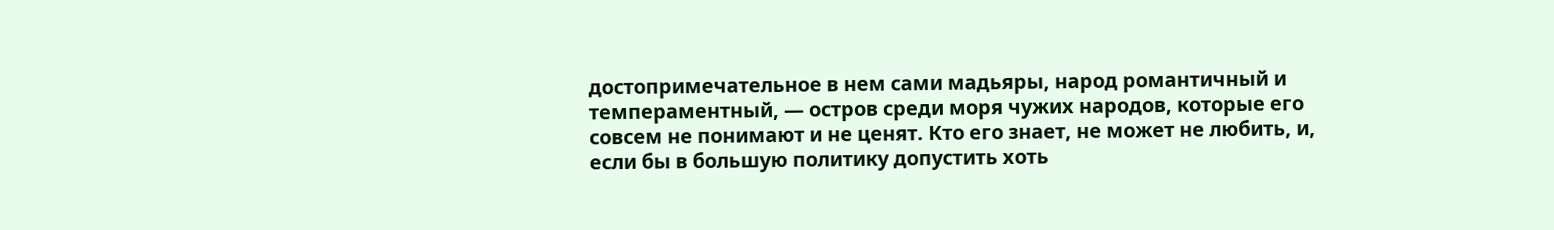достопримечательное в нем сами мадьяры, народ романтичный и темпераментный, — остров среди моря чужих народов, которые его совсем не понимают и не ценят. Кто его знает, не может не любить, и, если бы в большую политику допустить хоть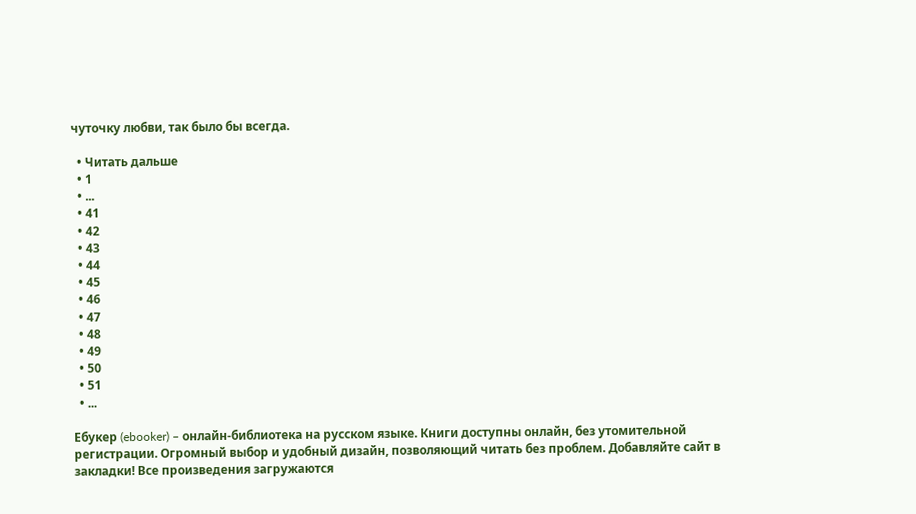чуточку любви, так было бы всегда.

  • Читать дальше
  • 1
  • ...
  • 41
  • 42
  • 43
  • 44
  • 45
  • 46
  • 47
  • 48
  • 49
  • 50
  • 51
  • ...

Ебукер (ebooker) – онлайн-библиотека на русском языке. Книги доступны онлайн, без утомительной регистрации. Огромный выбор и удобный дизайн, позволяющий читать без проблем. Добавляйте сайт в закладки! Все произведения загружаются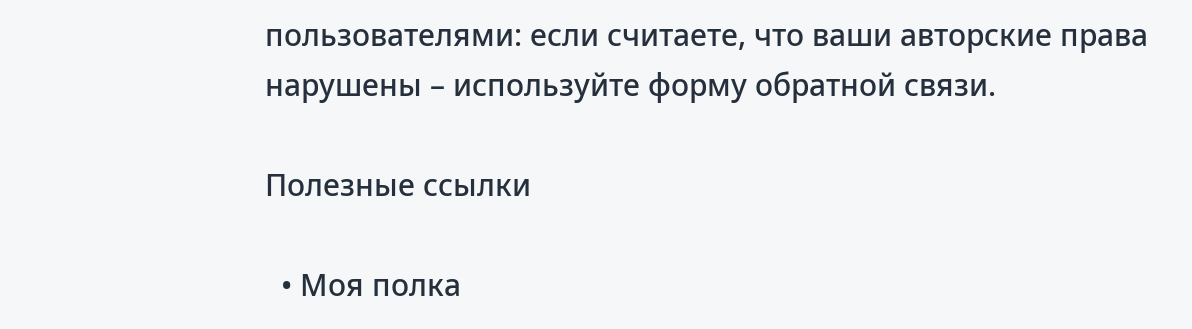пользователями: если считаете, что ваши авторские права нарушены – используйте форму обратной связи.

Полезные ссылки

  • Моя полка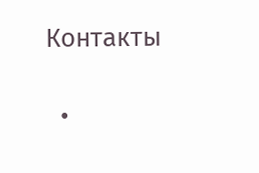Контакты

  •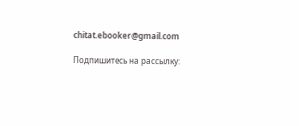chitat.ebooker@gmail.com

Подпишитесь на рассылку: